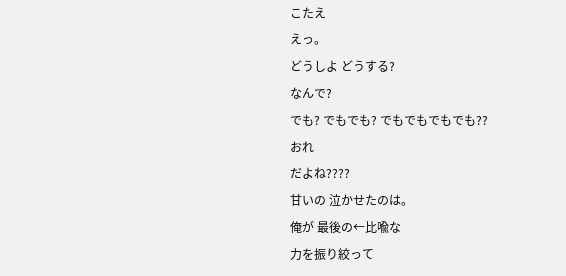こたえ
えっ。
どうしよ どうする?
なんで?
でも? でもでも? でもでもでもでも??
おれ
だよね????
甘いの 泣かせたのは。
俺が 最後の←比喩な
力を振り絞って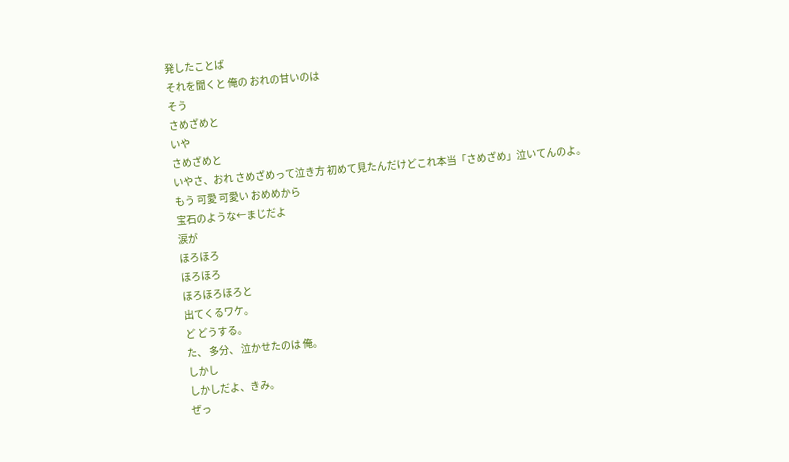発したことば
それを聞くと 俺の おれの甘いのは
そう
さめざめと
いや
さめざめと
いやさ、おれ さめざめって泣き方 初めて見たんだけどこれ本当「さめざめ」泣いてんのよ。
もう 可愛 可愛い おめめから
宝石のような←まじだよ
涙が
ほろほろ
ほろほろ
ほろほろほろと
出てくるワケ。
ど どうする。
た、 多分、 泣かせたのは 俺。
しかし
しかしだよ、きみ。
ぜっ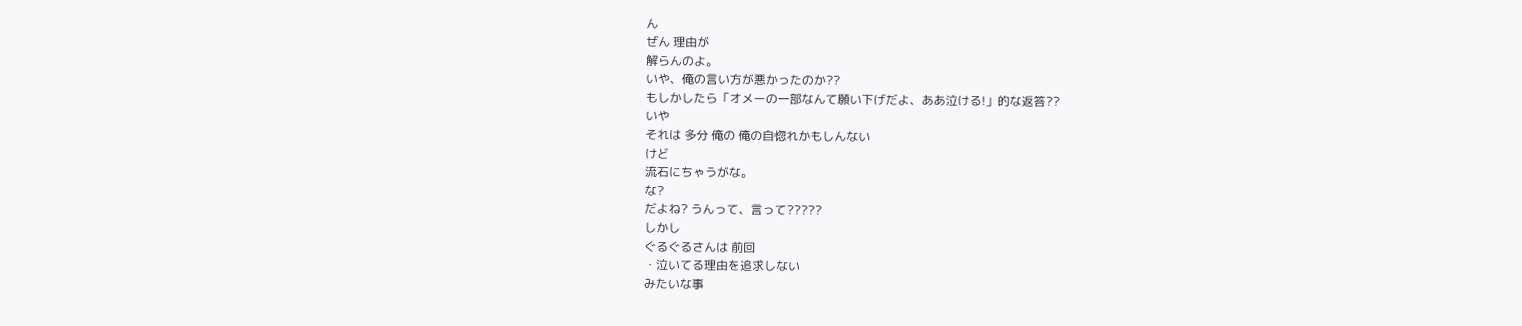ん
ぜん 理由が
解らんのよ。
いや、俺の言い方が悪かったのか??
もしかしたら「オメーの一部なんて願い下げだよ、ああ泣ける!」的な返答??
いや
それは 多分 俺の 俺の自惚れかもしんない
けど
流石にちゃうがな。
な?
だよね? うんって、言って?????
しかし
ぐるぐるさんは 前回
・泣いてる理由を追求しない
みたいな事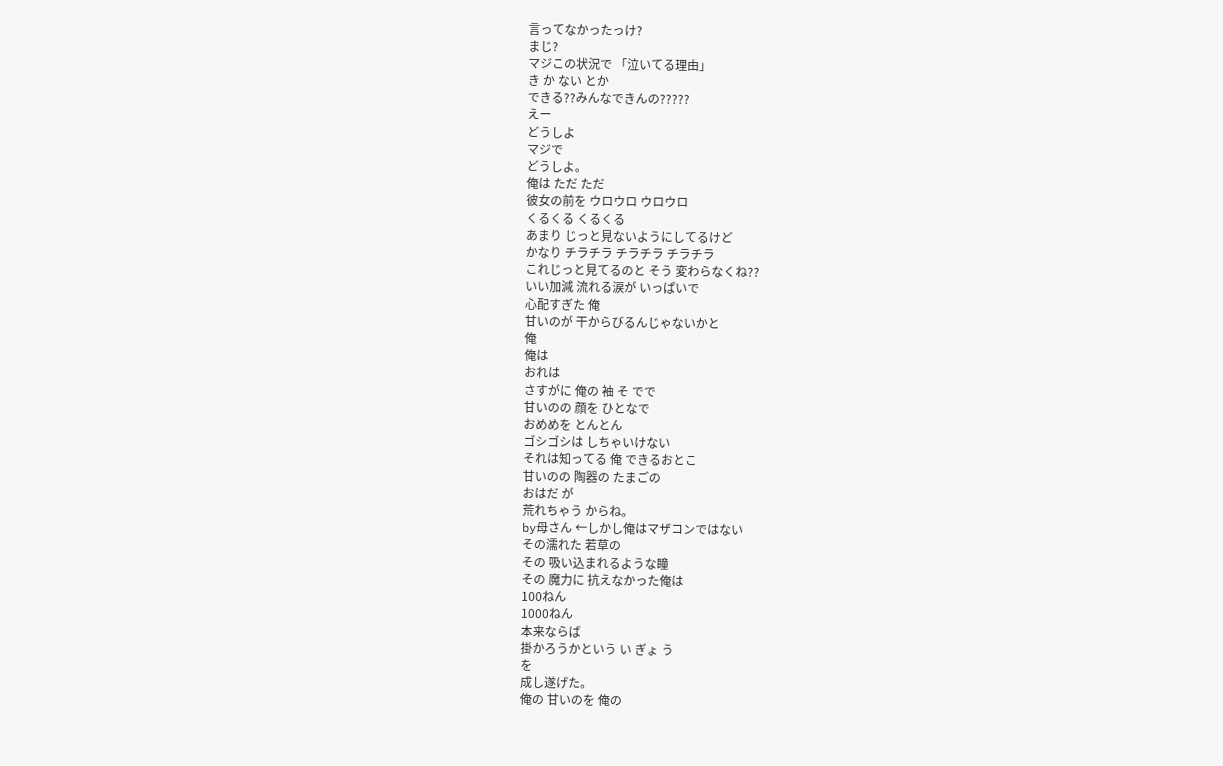言ってなかったっけ?
まじ?
マジこの状況で 「泣いてる理由」
き か ない とか
できる??みんなできんの?????
えー
どうしよ
マジで
どうしよ。
俺は ただ ただ
彼女の前を ウロウロ ウロウロ
くるくる くるくる
あまり じっと見ないようにしてるけど
かなり チラチラ チラチラ チラチラ
これじっと見てるのと そう 変わらなくね??
いい加減 流れる涙が いっぱいで
心配すぎた 俺
甘いのが 干からびるんじゃないかと
俺
俺は
おれは
さすがに 俺の 袖 そ でで
甘いのの 顔を ひとなで
おめめを とんとん
ゴシゴシは しちゃいけない
それは知ってる 俺 できるおとこ
甘いのの 陶器の たまごの
おはだ が
荒れちゃう からね。
by母さん ←しかし俺はマザコンではない
その濡れた 若草の
その 吸い込まれるような瞳
その 魔力に 抗えなかった俺は
100ねん
1000ねん
本来ならば
掛かろうかという い ぎょ う
を
成し遂げた。
俺の 甘いのを 俺の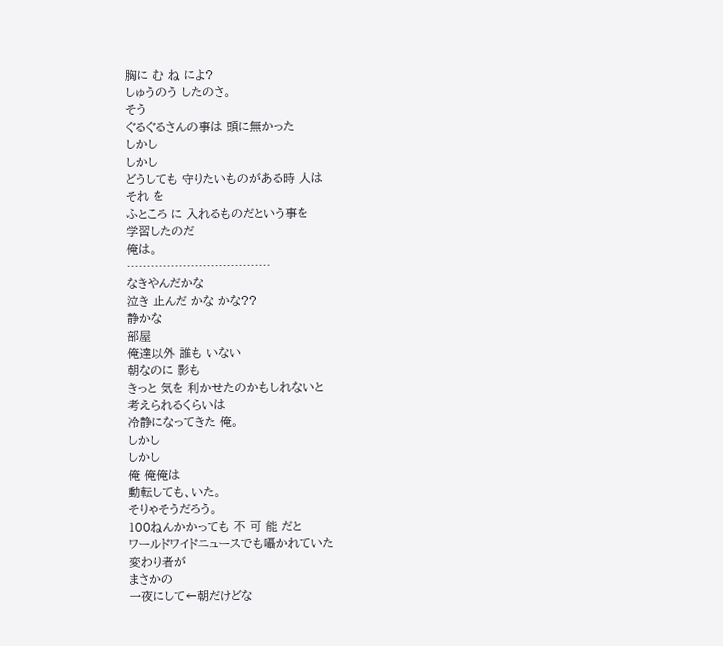胸に む ね によ?
しゅうのう したのさ。
そう
ぐるぐるさんの事は 頭に無かった
しかし
しかし
どうしても 守りたいものがある時 人は
それ を
ふところ に 入れるものだという事を
学習したのだ
俺は。
………………………………
なきやんだかな
泣き 止んだ かな かな??
静かな
部屋
俺達以外 誰も いない
朝なのに 影も
きっと 気を 利かせたのかもしれないと
考えられるくらいは
冷静になってきた 俺。
しかし
しかし
俺 俺俺は
動転しても、いた。
そりゃそうだろう。
100ねんかかっても 不 可 能 だと
ワールドワイドニュースでも囁かれていた
変わり者が
まさかの
一夜にして←朝だけどな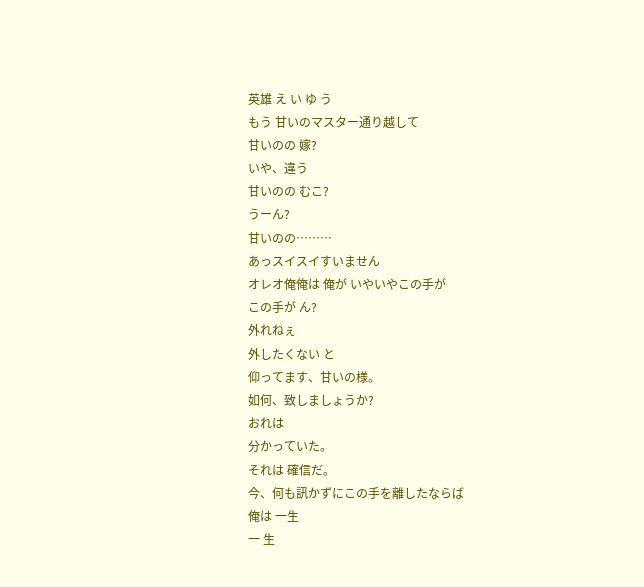英雄 え い ゆ う
もう 甘いのマスター通り越して
甘いのの 嫁?
いや、違う
甘いのの むこ?
うーん?
甘いのの………
あっスイスイすいません
オレオ俺俺は 俺が いやいやこの手が
この手が ん?
外れねぇ
外したくない と
仰ってます、甘いの様。
如何、致しましょうか?
おれは
分かっていた。
それは 確信だ。
今、何も訊かずにこの手を離したならば
俺は 一生
一 生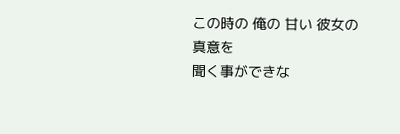この時の 俺の 甘い 彼女の
真意を
聞く事ができな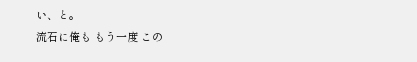い、と。
流石に俺も もう一度 この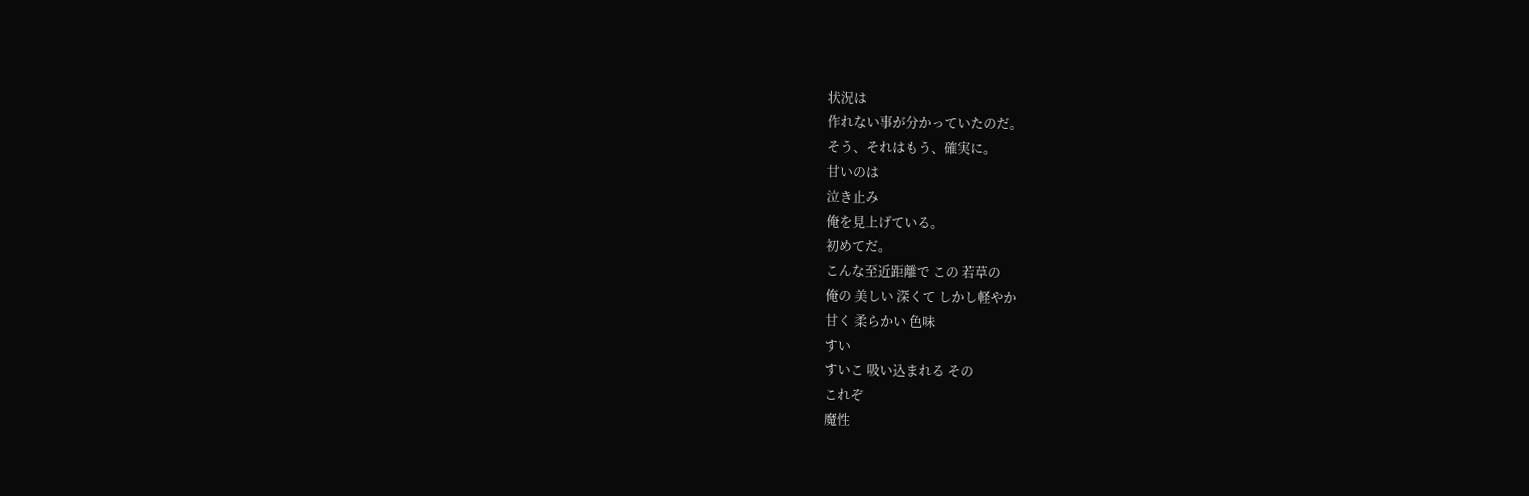状況は
作れない事が分かっていたのだ。
そう、それはもう、確実に。
甘いのは
泣き止み
俺を見上げている。
初めてだ。
こんな至近距離で この 若草の
俺の 美しい 深くて しかし軽やか
甘く 柔らかい 色味
すい
すいこ 吸い込まれる その
これぞ
魔性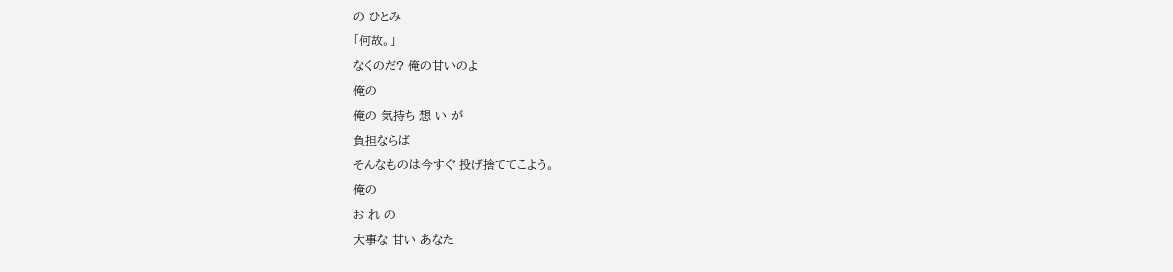の ひとみ
「何故。」
なくのだ? 俺の甘いのよ
俺の
俺の 気持ち 想 い が
負担ならば
そんなものは今すぐ 投げ捨ててこよう。
俺の
お れ の
大事な 甘い あなた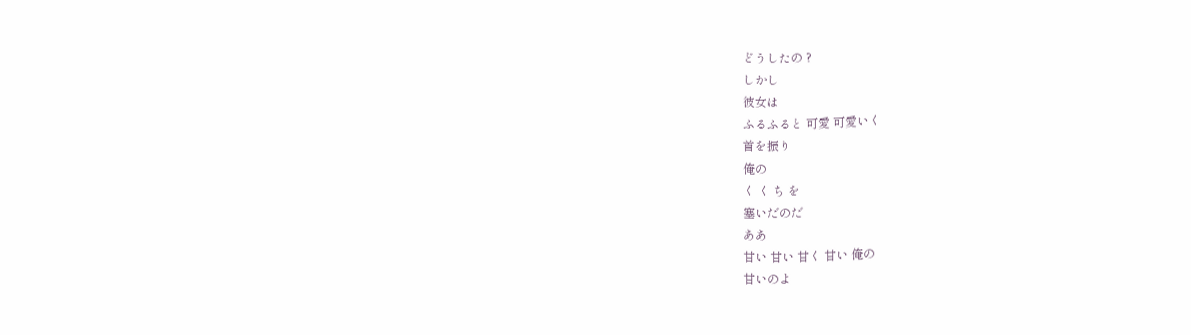どうしたの ?
しかし
彼女は
ふるふると 可愛 可愛いく
首を振り
俺の
く く ち を
塞いだのだ
ああ
甘い 甘い 甘く 甘い 俺の
甘いのよ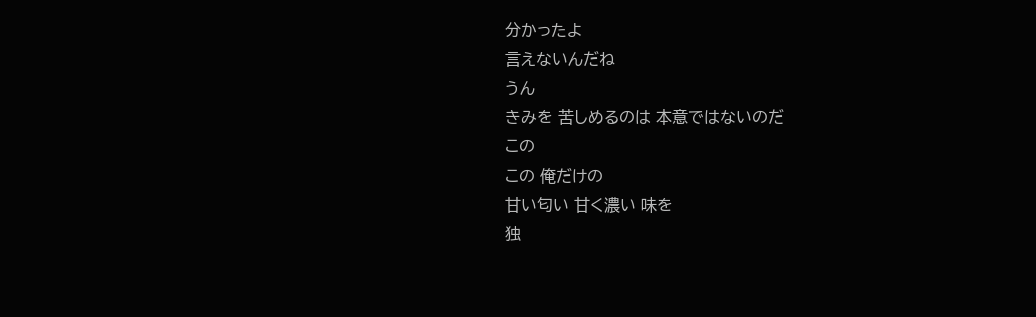分かったよ
言えないんだね
うん
きみを 苦しめるのは 本意ではないのだ
この
この 俺だけの
甘い匂い 甘く濃い 味を
独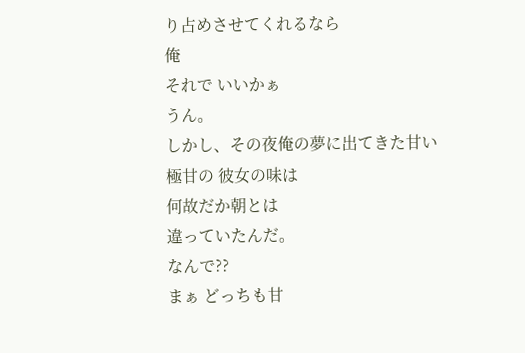り占めさせてくれるなら
俺
それで いいかぁ
うん。
しかし、その夜俺の夢に出てきた甘い
極甘の 彼女の味は
何故だか朝とは
違っていたんだ。
なんで??
まぁ どっちも甘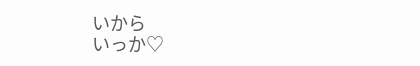いから
いっか♡